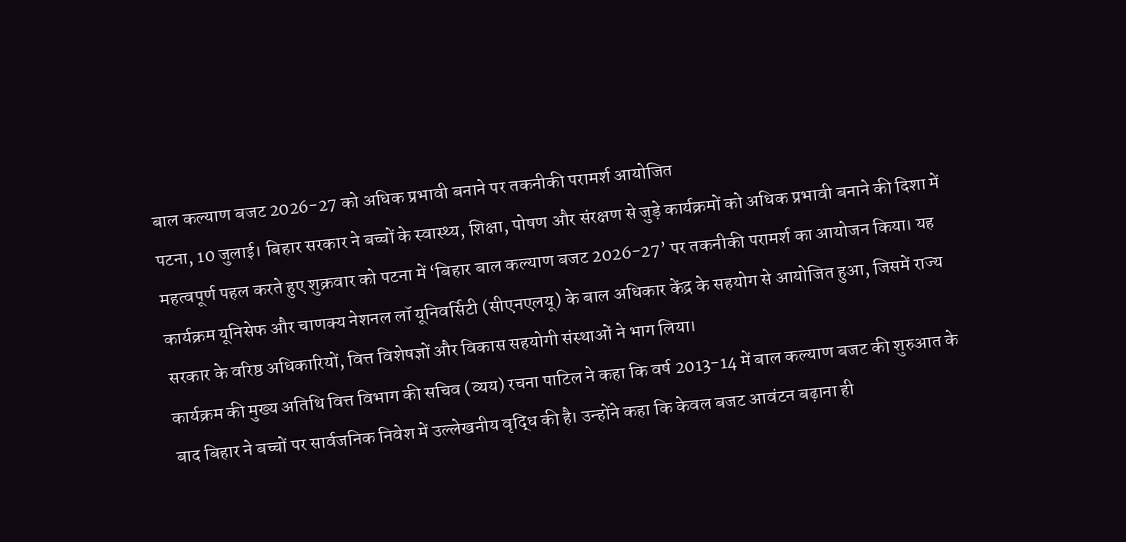बाल कल्याण बजट 2026-27 को अधिक प्रभावी बनाने पर तकनीकी परामर्श आयोजित
पटना, 10 जुलाई। बिहार सरकार ने बच्चों के स्वास्थ्य, शिक्षा, पोषण और संरक्षण से जुड़े कार्यक्रमों को अधिक प्रभावी बनाने की दिशा में महत्वपूर्ण पहल करते हुए शुक्रवार को पटना में ‘बिहार बाल कल्याण बजट 2026-27’ पर तकनीकी परामर्श का आयोजन किया। यह कार्यक्रम यूनिसेफ और चाणक्य नेशनल लॉ यूनिवर्सिटी (सीएनएलयू) के बाल अधिकार केंद्र के सहयोग से आयोजित हुआ, जिसमें राज्य सरकार के वरिष्ठ अधिकारियों, वित्त विशेषज्ञों और विकास सहयोगी संस्थाओं ने भाग लिया।
कार्यक्रम की मुख्य अतिथि वित्त विभाग की सचिव (व्यय) रचना पाटिल ने कहा कि वर्ष 2013-14 में बाल कल्याण बजट की शुरुआत के बाद बिहार ने बच्चों पर सार्वजनिक निवेश में उल्लेखनीय वृद्धि की है। उन्होंने कहा कि केवल बजट आवंटन बढ़ाना ही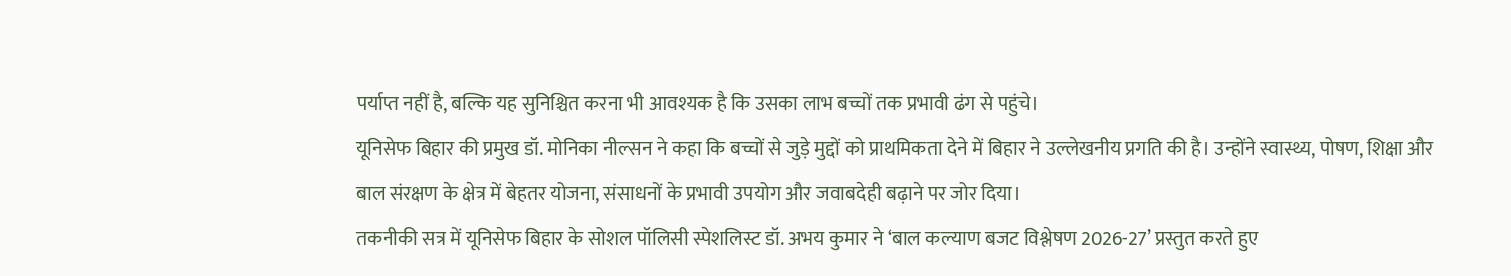पर्याप्त नहीं है, बल्कि यह सुनिश्चित करना भी आवश्यक है कि उसका लाभ बच्चों तक प्रभावी ढंग से पहुंचे।
यूनिसेफ बिहार की प्रमुख डॉ. मोनिका नील्सन ने कहा कि बच्चों से जुड़े मुद्दों को प्राथमिकता देने में बिहार ने उल्लेखनीय प्रगति की है। उन्होंने स्वास्थ्य, पोषण, शिक्षा और बाल संरक्षण के क्षेत्र में बेहतर योजना, संसाधनों के प्रभावी उपयोग और जवाबदेही बढ़ाने पर जोर दिया।
तकनीकी सत्र में यूनिसेफ बिहार के सोशल पॉलिसी स्पेशलिस्ट डॉ. अभय कुमार ने ‘बाल कल्याण बजट विश्लेषण 2026-27’ प्रस्तुत करते हुए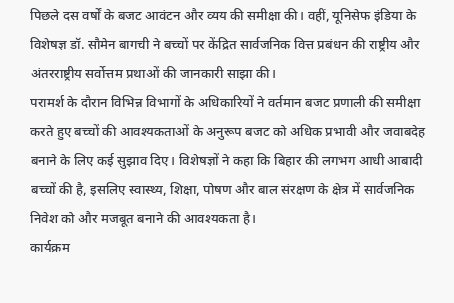पिछले दस वर्षों के बजट आवंटन और व्यय की समीक्षा की। वहीं, यूनिसेफ इंडिया के विशेषज्ञ डॉ. सौमेन बागची ने बच्चों पर केंद्रित सार्वजनिक वित्त प्रबंधन की राष्ट्रीय और अंतरराष्ट्रीय सर्वोत्तम प्रथाओं की जानकारी साझा की।
परामर्श के दौरान विभिन्न विभागों के अधिकारियों ने वर्तमान बजट प्रणाली की समीक्षा करते हुए बच्चों की आवश्यकताओं के अनुरूप बजट को अधिक प्रभावी और जवाबदेह बनाने के लिए कई सुझाव दिए। विशेषज्ञों ने कहा कि बिहार की लगभग आधी आबादी बच्चों की है, इसलिए स्वास्थ्य, शिक्षा, पोषण और बाल संरक्षण के क्षेत्र में सार्वजनिक निवेश को और मजबूत बनाने की आवश्यकता है।
कार्यक्रम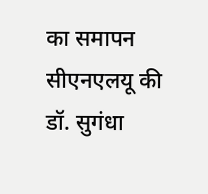का समापन सीएनएलयू की डॉ. सुगंधा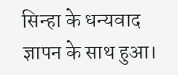सिन्हा के धन्यवाद ज्ञापन के साथ हुआ।